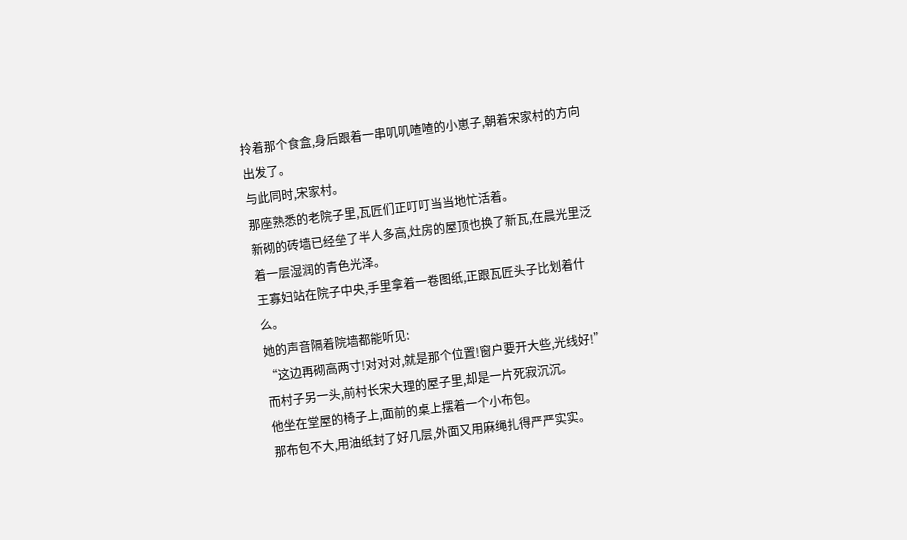拎着那个食盒,身后跟着一串叽叽喳喳的小崽子,朝着宋家村的方向出发了。
与此同时,宋家村。
那座熟悉的老院子里,瓦匠们正叮叮当当地忙活着。
新砌的砖墙已经垒了半人多高,灶房的屋顶也换了新瓦,在晨光里泛着一层湿润的青色光泽。
王寡妇站在院子中央,手里拿着一卷图纸,正跟瓦匠头子比划着什么。
她的声音隔着院墙都能听见:
“这边再砌高两寸!对对对,就是那个位置!窗户要开大些,光线好!”
而村子另一头,前村长宋大理的屋子里,却是一片死寂沉沉。
他坐在堂屋的椅子上,面前的桌上摆着一个小布包。
那布包不大,用油纸封了好几层,外面又用麻绳扎得严严实实。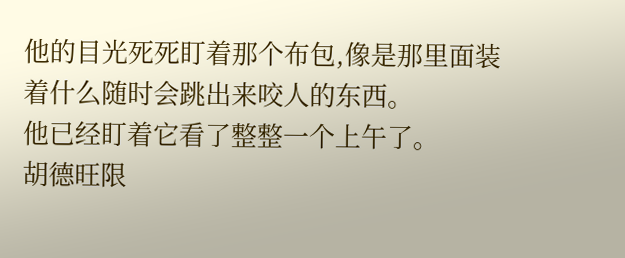他的目光死死盯着那个布包,像是那里面装着什么随时会跳出来咬人的东西。
他已经盯着它看了整整一个上午了。
胡德旺限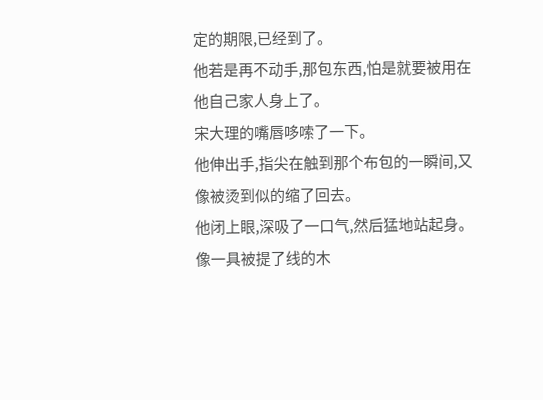定的期限,已经到了。
他若是再不动手,那包东西,怕是就要被用在他自己家人身上了。
宋大理的嘴唇哆嗦了一下。
他伸出手,指尖在触到那个布包的一瞬间,又像被烫到似的缩了回去。
他闭上眼,深吸了一口气,然后猛地站起身。
像一具被提了线的木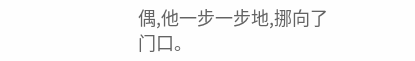偶,他一步一步地,挪向了门口。